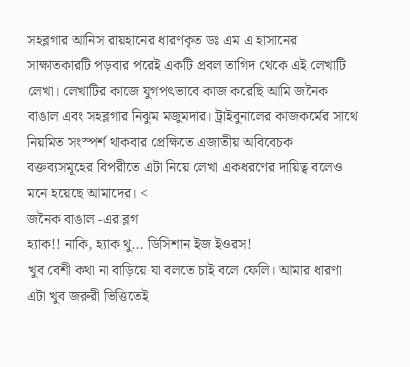সহব্লগার আনিস রায়হানের ধারণকৃত ডঃ এম এ হাসানের সাক্ষাতকারটি পড়বার পরেই একটি প্রবল তাগিদ থেকে এই লেখাটি লেখা। লেখাটির কাজে যুগপৎভাবে কাজ করেছি আমি জনৈক বাঙাল এবং সহব্লগার নিঝুম মজুমদার। ট্রাইবুনালের কাজকর্মের সাথে নিয়মিত সংস্পর্শ থাকবার প্রেক্ষিতে এজাতীয় অবিবেচক বক্তব্যসমূহের বিপরীতে এটা নিয়ে লেখা একধরণের দায়িত্ব বলেও মনে হয়েছে আমাদের। <
জনৈক বাঙাল -এর ব্লগ
হ্যাক!! নাকি, হ্যাক থু... ডিসিশান ইজ ইওরস!
খুব বেশী কথা না বাড়িয়ে যা বলতে চাই বলে ফেলি। আমার ধারণা এটা খুব জরুরী ভিত্তিতেই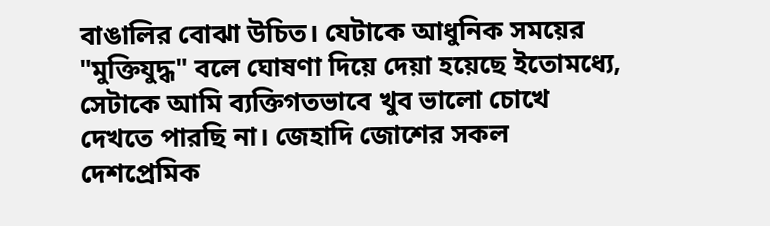বাঙালির বোঝা উচিত। যেটাকে আধুনিক সময়ের "মুক্তিযুদ্ধ" বলে ঘোষণা দিয়ে দেয়া হয়েছে ইতোমধ্যে, সেটাকে আমি ব্যক্তিগতভাবে খুব ভালো চোখে দেখতে পারছি না। জেহাদি জোশের সকল দেশপ্রেমিক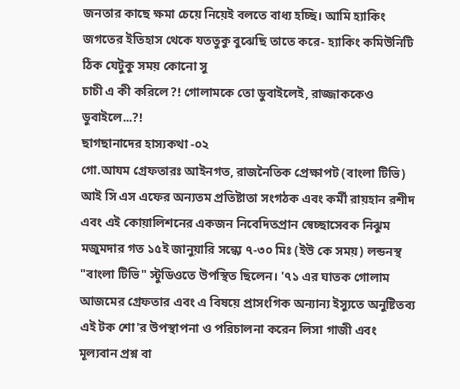জনতার কাছে ক্ষমা চেয়ে নিয়েই বলতে বাধ্য হচ্ছি। আমি হ্যাকিং জগতের ইতিহাস থেকে যততুকু বুঝেছি তাতে করে- হ্যাকিং কমিউনিটি ঠিক যেটুকু সময় কোনো সু
চাচী এ কী করিলে?! গোলামকে তো ডুবাইলেই, রাজ্জাককেও ডুবাইলে...?!
ছাগছানাদের হাস্যকথা -০২
গো.আযম গ্রেফতারঃ আইনগত, রাজনৈতিক প্রেক্ষাপট (বাংলা টিভি)
আই সি এস এফের অন্যতম প্রতিষ্টাতা সংগঠক এবং কর্মী রায়হান রশীদ এবং এই কোয়ালিশনের একজন নিবেদিতপ্রান স্বেচ্ছাসেবক নিঝুম মজুমদার গত ১৫ই জানুয়ারি সন্ধ্যে ৭-৩০ মিঃ (ইউ কে সময়) লন্ডনস্থ "বাংলা টিভি" স্টুডিওতে উপস্থিত ছিলেন। '৭১ এর ঘাতক গোলাম আজমের গ্রেফতার এবং এ বিষয়ে প্রাসংগিক অন্যান্য ইস্যুতে অনুষ্টিতব্য এই টক শো'র উপস্থাপনা ও পরিচালনা করেন লিসা গাজী এবং মূল্যবান প্রশ্ন বা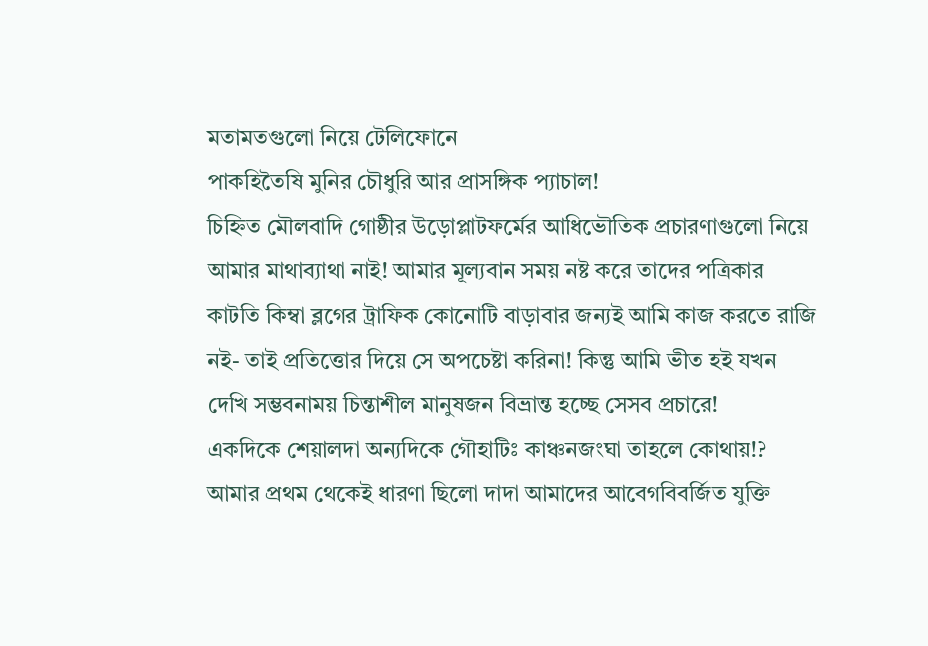মতামতগুলো নিয়ে টেলিফোনে
পাকহিতৈষি মুনির চৌধুরি আর প্রাসঙ্গিক প্যাচাল!
চিহ্নিত মৌলবাদি গোষ্ঠীর উড়োপ্লাটফর্মের আধিভৌতিক প্রচারণাগুলো নিয়ে আমার মাথাব্যাথা নাই! আমার মূল্যবান সময় নষ্ট করে তাদের পত্রিকার কাটতি কিম্বা ব্লগের ট্রাফিক কোনোটি বাড়াবার জন্যই আমি কাজ করতে রাজি নই- তাই প্রতিত্তোর দিয়ে সে অপচেষ্টা করিনা! কিন্তু আমি ভীত হই যখন দেখি সম্ভবনাময় চিন্তাশীল মানুষজন বিভ্রান্ত হচ্ছে সেসব প্রচারে!
একদিকে শেয়ালদা অন্যদিকে গৌহাটিঃ কাঞ্চনজংঘা তাহলে কোথায়!?
আমার প্রথম থেকেই ধারণা ছিলো দাদা আমাদের আবেগবিবর্জিত যুক্তি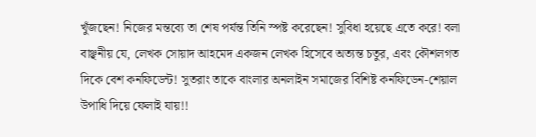খুঁজছেন! নিজের মন্তব্যে তা শেষ পর্যন্ত তিনি স্পষ্ট করেছেন! সুবিধা হয়েছে এতে করে! বলা বাঞ্ছনীয় যে, লেখক সোয়াদ আহমেদ একজন লেখক হিসেবে অত্যন্ত চতুর, এবং কৌশলগত দিকে বেশ কনফিডেন্ট! সুতরাং তাকে বাংলার অনলাইন সমাজের বিশিষ্ট কনফিডেন-শেয়াল উপাধি দিয়ে ফেলাই যায়!!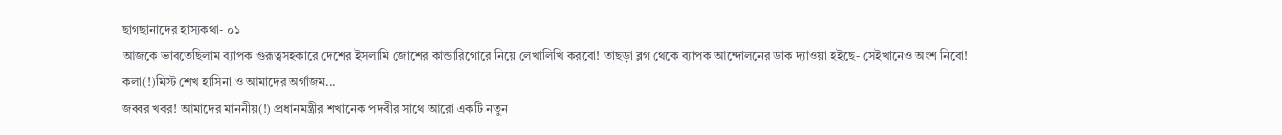ছাগছানাদের হাস্যকথা- ০১
আজকে ভাবতেছিলাম ব্যাপক গুরূত্বসহকারে দেশের ইসলামি জোশের কান্ডারিগোরে নিয়ে লেখালিখি করবো! তাছড়া ব্লগ থেকে ব্যাপক আন্দোলনের ডাক দ্যাওয়া হইছে- সেইখানেও অংশ নিবো!
কলা(!)মিস্ট শেখ হাসিনা ও আমাদের অর্গাজম...
জব্বর খবর! আমাদের মাননীয়(!) প্রধানমন্ত্রীর শখানেক পদবীর সাথে আরো একটি নতুন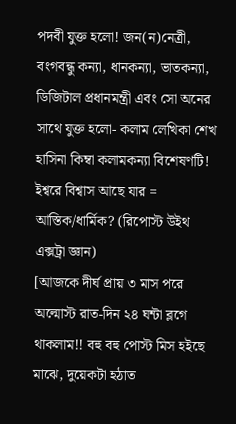পদবী যুক্ত হলো! জন(ন)নেত্রী, বংগবন্ধু কন্যা, ধানকন্যা, ভাতকন্যা, ডিজিটাল প্রধানমন্ত্রী এবং সো অনের সাথে যুক্ত হলো- কলাম লেখিকা শেখ হাসিনা কিম্বা কলামকন্যা বিশেষণটি!
ইশ্বরে বিশ্বাস আছে যার = আস্তিক/ধার্মিক? (রিপোস্ট উইথ এক্সট্রা জ্ঞান)
[আজকে দীর্ঘ প্রায় ৩ মাস পরে অল্মোস্ট রাত-দিন ২৪ ঘন্টা ব্লগে থাকলাম!! বহু বহু পোস্ট মিস হইছে মাঝে, দুয়েকটা হঠাত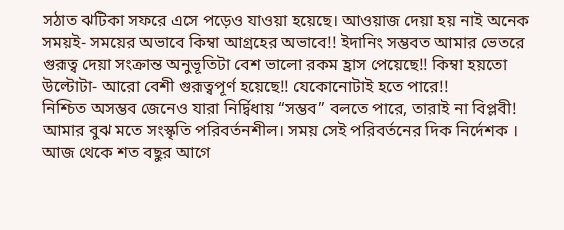সঠাত ঝটিকা সফরে এসে পড়েও যাওয়া হয়েছে। আওয়াজ দেয়া হয় নাই অনেক সময়ই- সময়ের অভাবে কিম্বা আগ্রহের অভাবে!! ইদানিং সম্ভবত আমার ভেতরে গুরূত্ব দেয়া সংক্রান্ত অনুভূতিটা বেশ ভালো রকম হ্রাস পেয়েছে!! কিম্বা হয়তো উল্টোটা- আরো বেশী গুরূত্বপূর্ণ হয়েছে!! যেকোনোটাই হতে পারে!!
নিশ্চিত অসম্ভব জেনেও যারা নির্দ্বিধায় “সম্ভব’’ বলতে পারে, তারাই না বিপ্লবী!
আমার বুঝ মতে সংস্কৃতি পরিবর্তনশীল। সময় সেই পরিবর্তনের দিক নির্দেশক । আজ থেকে শত বছুর আগে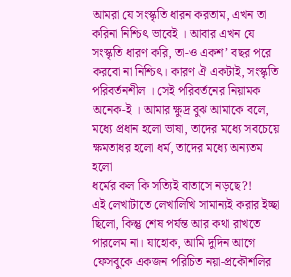আমরা যে সংস্কৃতি ধারন করতাম, এখন তা করিনা নিশ্চিৎ ভাবেই । আবার এখন যে সংস্কৃতি ধারণ করি, তা-ও একশ’ বছর পরে করবো না নিশ্চিৎ। কারণ ঐ একটাই, সংস্কৃতি পরিবর্তনশীল । সেই পরিবর্তনের নিয়ামক অনেক-ই । আমার ক্ষুদ্র বুঝ আমাকে বলে, মধ্যে প্রধান হলো ভাষা, তাদের মধ্যে সবচেয়ে ক্ষমতাধর হলো ধর্ম, তাদের মধ্যে অন্যতম হলো
ধর্মের কল কি সত্যিই বাতাসে নড়ছে?!
এই লেখাটাতে লেখালিখি সামান্যই করার ইচ্ছা ছিলো, কিন্তু শেষ পর্যন্ত আর কথা রাখতে পারলেম না। যাহোক, আমি দুদিন আগে ফেসবুকে একজন পরিচিত নয়া-প্রকৌশলির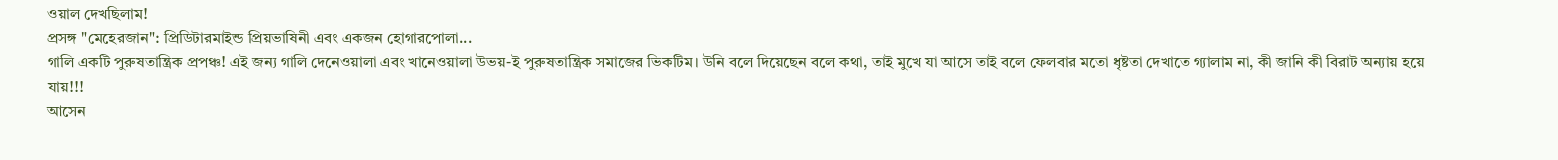ওয়াল দেখছিলাম!
প্রসঙ্গ "মেহেরজান": প্রিডিটারমাইন্ড প্রিয়ভাষিনী এবং একজন হোগারপোলা...
গালি একটি পুরুষতান্ত্রিক প্রপঞ্চ! এই জন্য গালি দেনেওয়ালা এবং খানেওয়ালা উভয়-ই পুরুষতান্ত্রিক সমাজের ভিকটিম। উনি বলে দিয়েছেন বলে কথা, তাই মুখে যা আসে তাই বলে ফেলবার মতো ধৃষ্টতা দেখাতে গ্যালাম না, কী জানি কী বিরাট অন্যায় হয়ে যায়!!!
আসেন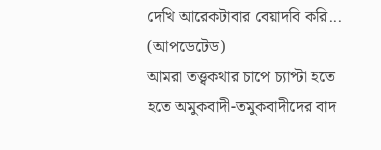দেখি আরেকটাবার বেয়াদবি করি... (আপডেটেড)
আমরা তত্ত্বকথার চাপে চ্যাপ্টা হতে হতে অমুকবাদী-তমুকবাদীদের বাদ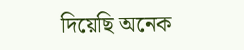দিয়েছি অনেক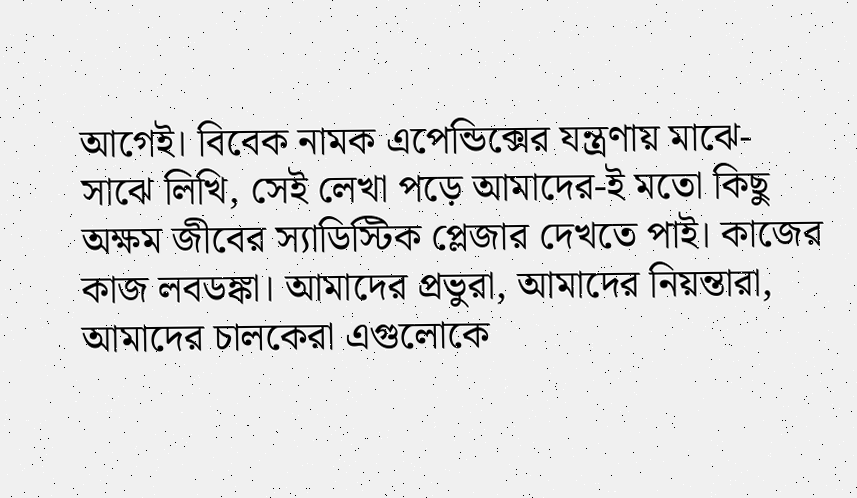আগেই। বিবেক নামক এপেন্ডিক্সের যন্ত্রণায় মাঝে-সাঝে লিখি, সেই লেখা পড়ে আমাদের-ই মতো কিছু অক্ষম জীবের স্যাডিস্টিক প্লেজার দেখতে পাই। কাজের কাজ লবডঙ্কা। আমাদের প্রভুরা, আমাদের নিয়ন্তারা, আমাদের চালকেরা এগুলোকে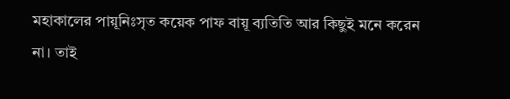মহাকালের পায়ূনিঃসৃত কয়েক পাফ বায়ূ ব্যতিতি আর কিছুই মনে করেন না। তাই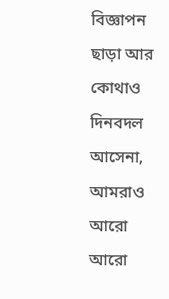বিজ্ঞাপন ছাড়া আর কোথাও দিনবদল আসেনা, আমরাও আরো আরো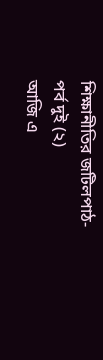শিক্ষানীতির জটিলপাঠ- পর্ব দুই (২)
আজি এ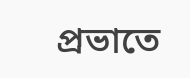প্রভাতে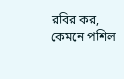রবির কর, কেমনে পশিল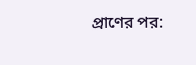প্রাণের পর: